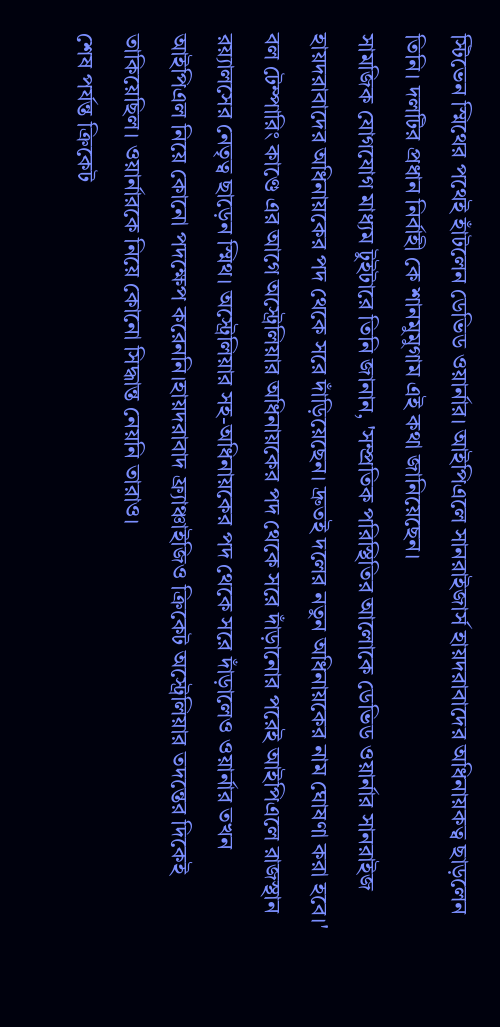স্টিভেন স্মিথের পথেই হাঁটলেন ডেভিড ওয়ার্নার। আইপিএলে সানরাইজার্স হায়দরাবাদের অধিনায়কত্ব ছাড়লেন তিনি। দলটির প্রধান নির্বাহী কে শানমুমুগাম এই কথা জানিয়েছেন।
সামজিক যোগযোগ মাধ্যম টুইটারে তিনি জানান, 'সম্প্রতিক পরিস্থিতির আলোকে ডেভিড ওয়ার্নার সানরাইজ হায়দরাবাদের অধিনায়কের পদ থেকে সরে দাঁড়িয়েছেন। দ্রুতই দলের নতুন অধিনায়কের নাম ঘোষণা করা হবে।'
বল টেম্পারিং কাণ্ডে এর আগে অস্ট্রেলিয়ার অধিনায়কের পদ থেকে সরে দাঁড়ানোর পরেই আইপিএলে রাজস্থান রয়্যালসের নেতৃত্ব ছাড়েন স্মিথ। অস্ট্রেলিয়ার সহ-অধিনায়কের পদ থেকে সরে দাঁড়ালেও ওয়ার্নার তখন আইপিএল নিয়ে কোনো পদক্ষেপ করেননি।হায়দরাবাদ ফ্র্যাঞ্চাইজিও ক্রিকেট অস্ট্রেলিয়ার তদন্তের দিকেই তাকিয়েছিল। ওয়ার্নারকে নিয়ে কোনো সিদ্ধান্ত নেয়নি তারাও।
শেষ পর্যন্ত ক্রিকেট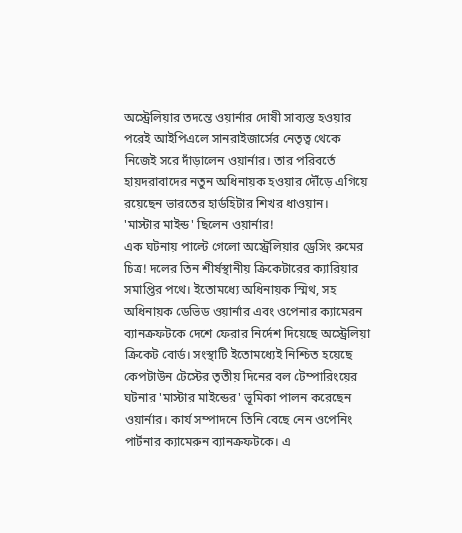অস্ট্রেলিয়ার তদন্তে ওয়ার্নার দোষী সাব্যস্ত হওয়ার পরেই আইপিএলে সানরাইজার্সের নেতৃত্ব থেকে নিজেই সরে দাঁড়ালেন ওয়ার্নার। তার পরিবর্তে হায়দরাবাদের নতুন অধিনায়ক হওয়ার দৌঁড়ে এগিয়ে রয়েছেন ভারতের হার্ডহিটার শিখর ধাওয়ান।
'মাস্টার মাইন্ড' ছিলেন ওয়ার্নার!
এক ঘটনায় পাল্টে গেলো অস্ট্রেলিয়ার ড্রেসিং রুমের চিত্র! দলের তিন শীর্ষস্থানীয় ক্রিকেটারের ক্যারিয়ার সমাপ্তির পথে। ইতোমধ্যে অধিনায়ক স্মিথ, সহ অধিনায়ক ডেভিড ওয়ার্নার এবং ওপেনার ক্যামেরন ব্যানক্রফটকে দেশে ফেরার নির্দেশ দিয়েছে অস্ট্রেলিয়া ক্রিকেট বোর্ড। সংস্থাটি ইতোমধ্যেই নিশ্চিত হয়েছে কেপটাউন টেস্টের তৃতীয় দিনের বল টেম্পারিংয়ের ঘটনার 'মাস্টার মাইন্ডের' ভূমিকা পালন করেছেন ওয়ার্নার। কার্য সম্পাদনে তিনি বেছে নেন ওপেনিং পার্টনার ক্যামেরুন ব্যানক্রফটকে। এ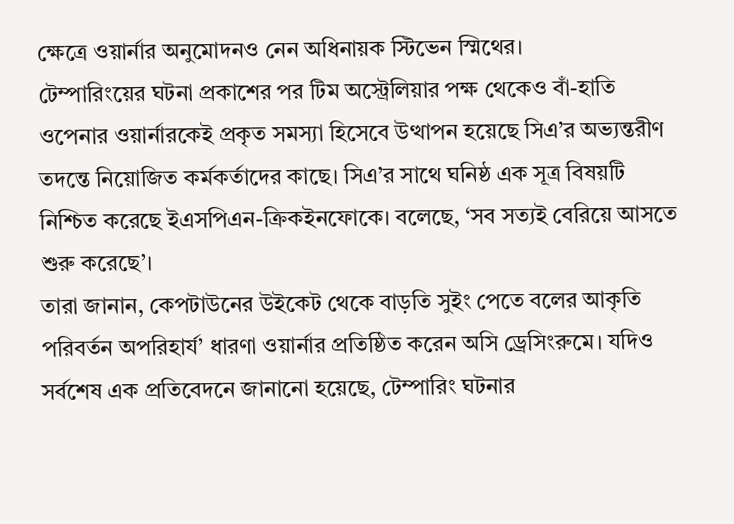ক্ষেত্রে ওয়ার্নার অনুমোদনও নেন অধিনায়ক স্টিভেন স্মিথের।
টেম্পারিংয়ের ঘটনা প্রকাশের পর টিম অস্ট্রেলিয়ার পক্ষ থেকেও বাঁ-হাতি ওপেনার ওয়ার্নারকেই প্রকৃত সমস্যা হিসেবে উত্থাপন হয়েছে সিএ’র অভ্যন্তরীণ তদন্তে নিয়োজিত কর্মকর্তাদের কাছে। সিএ’র সাথে ঘনিষ্ঠ এক সূত্র বিষয়টি নিশ্চিত করেছে ইএসপিএন-ক্রিকইনফোকে। বলেছে, ‘সব সত্যই বেরিয়ে আসতে শুরু করেছে’।
তারা জানান, কেপটাউনের উইকেট থেকে বাড়তি সুইং পেতে বলের আকৃতি পরিবর্তন অপরিহার্য’ ধারণা ওয়ার্নার প্রতিষ্ঠিত করেন অসি ড্রেসিংরুমে। যদিও সর্বশেষ এক প্রতিবেদনে জানানো হয়েছে, টেম্পারিং ঘটনার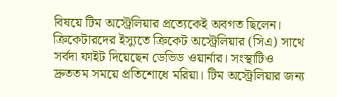বিষয়ে টিম অস্ট্রেলিয়ার প্রত্যেকেই অবগত ছিলেন।
ক্রিকেটারদের ইস্যুতে ক্রিকেট অস্ট্রেলিয়ার (সিএ) সাথে সর্বদা ফাইট দিয়েছেন ডেভিড ওয়ার্নার। সংস্থাটিও দ্রুততম সময়ে প্রতিশোধে মরিয়া। টিম অস্ট্রেলিয়ার জন্য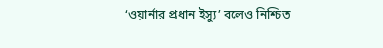‘ওয়ার্নার প্রধান ইস্যু’ বলেও নিশ্চিত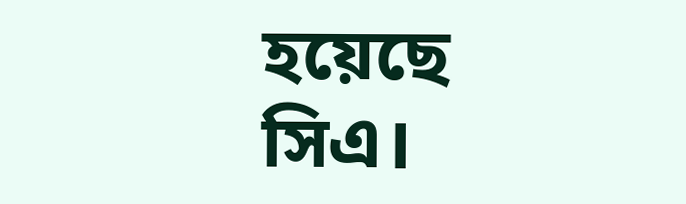হয়েছে সিএ।